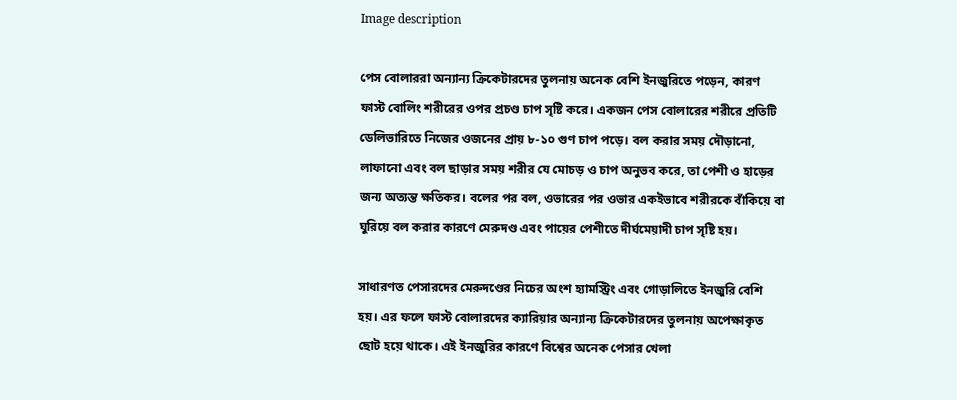Image description

পেস বোলাররা অন্যান্য ক্রিকেটারদের তুলনায় অনেক বেশি ইনজুরিতে পড়েন, কারণ ফাস্ট বোলিং শরীরের ওপর প্রচণ্ড চাপ সৃষ্টি করে। একজন পেস বোলারের শরীরে প্রতিটি ডেলিভারিতে নিজের ওজনের প্রায় ৮-১০ গুণ চাপ পড়ে। বল করার সময় দৌড়ানো, লাফানো এবং বল ছাড়ার সময় শরীর যে মোচড় ও চাপ অনুভব করে, তা পেশী ও হাড়ের জন্য অত্যন্ত ক্ষতিকর। বলের পর বল, ওভারের পর ওভার একইভাবে শরীরকে বাঁকিয়ে বা ঘুরিয়ে বল করার কারণে মেরুদণ্ড এবং পায়ের পেশীতে দীর্ঘমেয়াদী চাপ সৃষ্টি হয়।

সাধারণত পেসারদের মেরুদণ্ডের নিচের অংশ হ্যামস্ট্রিং এবং গোড়ালিতে ইনজুরি বেশি হয়। এর ফলে ফাস্ট বোলারদের ক্যারিয়ার অন্যান্য ক্রিকেটারদের তুলনায় অপেক্ষাকৃত ছোট হয়ে থাকে। এই ইনজুরির কারণে বিশ্বের অনেক পেসার খেলা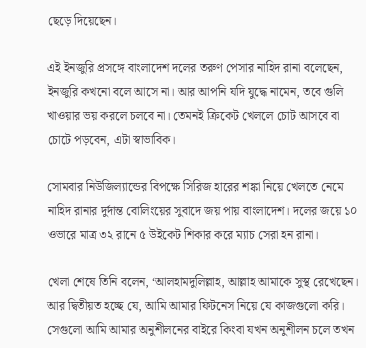ছেড়ে দিয়েছেন।

এই ইনজুরি প্রসঙ্গে বাংলাদেশ দলের তরুণ পেসার নাহিদ রানা বলেছেন, ইনজুরি কখনো বলে আসে না। আর আপনি যদি যুদ্ধে নামেন, তবে গুলি খাওয়ার ভয় করলে চলবে না। তেমনই ক্রিকেট খেললে চোট আসবে বা চোটে পড়বেন, এটা স্বাভাবিক।

সোমবার নিউজিল্যান্ডের বিপক্ষে সিরিজ হারের শঙ্কা নিয়ে খেলতে নেমে নাহিদ রানার দুর্দান্ত বোলিংয়ের সুবাদে জয় পায় বাংলাদেশ। দলের জয়ে ১০ ওভারে মাত্র ৩২ রানে ৫ উইকেট শিকার করে ম্যাচ সেরা হন রানা।

খেলা শেষে তিনি বলেন, ‘আলহামদুলিল্লাহ, আল্লাহ আমাকে সুস্থ রেখেছেন। আর দ্বিতীয়ত হচ্ছে যে, আমি আমার ফিটনেস নিয়ে যে কাজগুলো করি। সেগুলো আমি আমার অনুশীলনের বাইরে কিংবা যখন অনুশীলন চলে তখন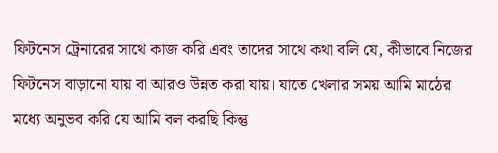ফিটনেস ট্রেনারের সাথে কাজ করি এবং তাদের সাথে কথা বলি যে, কীভাবে নিজের ফিটনেস বাড়ানো যায় বা আরও উন্নত করা যায়। যাতে খেলার সময় আমি মাঠের মধ্যে অনুভব করি যে আমি বল করছি কিন্তু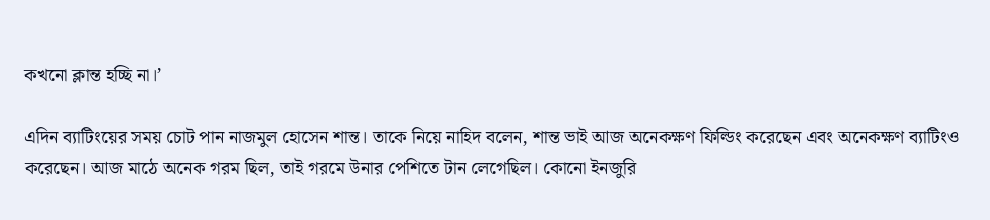কখনো ক্লান্ত হচ্ছি না।’

এদিন ব্যাটিংয়ের সময় চোট পান নাজমুল হোসেন শান্ত। তাকে নিয়ে নাহিদ বলেন, শান্ত ভাই আজ অনেকক্ষণ ফিল্ডিং করেছেন এবং অনেকক্ষণ ব্যাটিংও করেছেন। আজ মাঠে অনেক গরম ছিল, তাই গরমে উনার পেশিতে টান লেগেছিল। কোনো ইনজুরি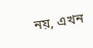নয়, এখন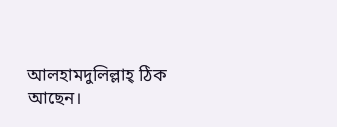আলহামদুলিল্লাহ্ ঠিক আছেন।